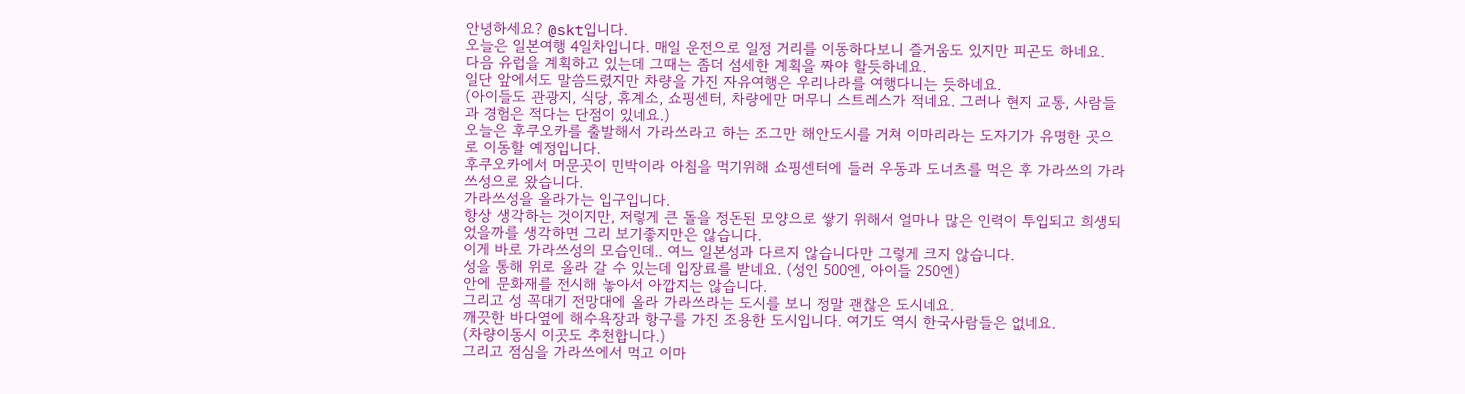안녕하세요? @skt입니다.
오늘은 일본여행 4일차입니다. 매일 운전으로 일정 거리를 이동하다보니 즐거움도 있지만 피곤도 하네요.
다음 유럽을 계획하고 있는데 그때는 좀더 섬세한 계획을 짜야 할듯하네요.
일단 앞에서도 말씀드렸지만 차량을 가진 자유여행은 우리나라를 여행다니는 듯하네요.
(아이들도 관광지, 식당, 휴계소, 쇼핑센터, 차량에만 머무니 스트레스가 적네요. 그러나 현지 교통, 사람들과 경험은 적다는 단점이 있네요.)
오늘은 후쿠오카를 출발해서 가라쓰라고 하는 조그만 해안도시를 거쳐 이마리라는 도자기가 유명한 곳으로 이동할 예정입니다.
후쿠오카에서 머문곳이 민박이라 아침을 먹기위해 쇼핑센터에 들러 우동과 도너츠를 먹은 후 가라쓰의 가라쓰성으로 왔습니다.
가라쓰성을 올라가는 입구입니다.
항상 생각하는 것이지만, 저렇게 큰 돌을 정돈된 모양으로 쌓기 위해서 얼마나 많은 인력이 투입되고 희생되었을까를 생각하면 그리 보기좋지만은 않습니다.
이게 바로 가라쓰성의 모습인데.. 여느 일본성과 다르지 않습니다만 그렇게 크지 않습니다.
성을 통해 위로 올라 갈 수 있는데 입장료를 받네요. (성인 500엔, 아이들 250엔)
안에 문화재를 전시해 놓아서 아깝지는 않습니다.
그리고 성 꼭대기 전망대에 올라 가라쓰라는 도시를 보니 정말 괜찮은 도시네요.
깨끗한 바다옆에 해수욕장과 항구를 가진 조용한 도시입니다. 여기도 역시 한국사람들은 없네요.
(차량이동시 이곳도 추천합니다.)
그리고 점심을 가라쓰에서 먹고 이마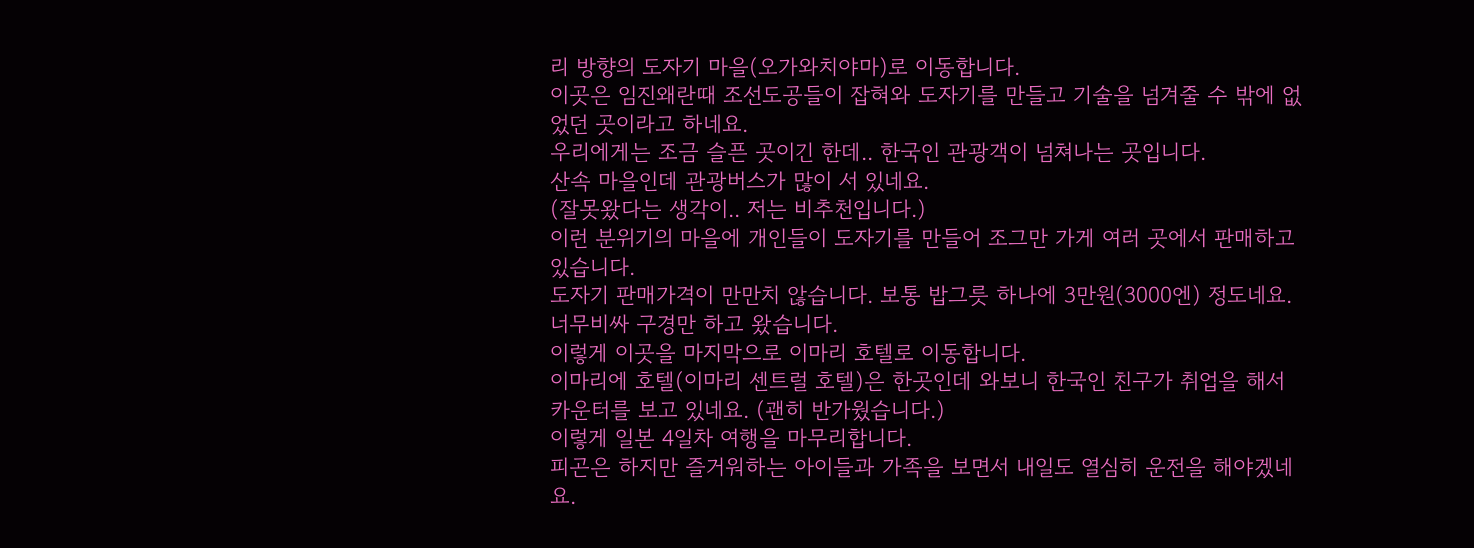리 방향의 도자기 마을(오가와치야마)로 이동합니다.
이곳은 임진왜란때 조선도공들이 잡혀와 도자기를 만들고 기술을 넘겨줄 수 밖에 없었던 곳이라고 하네요.
우리에게는 조금 슬픈 곳이긴 한데.. 한국인 관광객이 넘쳐나는 곳입니다.
산속 마을인데 관광버스가 많이 서 있네요.
(잘못왔다는 생각이.. 저는 비추천입니다.)
이런 분위기의 마을에 개인들이 도자기를 만들어 조그만 가게 여러 곳에서 판매하고 있습니다.
도자기 판매가격이 만만치 않습니다. 보통 밥그릇 하나에 3만원(3000엔) 정도네요.
너무비싸 구경만 하고 왔습니다.
이렇게 이곳을 마지막으로 이마리 호텔로 이동합니다.
이마리에 호텔(이마리 센트럴 호텔)은 한곳인데 와보니 한국인 친구가 취업을 해서 카운터를 보고 있네요. (괜히 반가웠습니다.)
이렇게 일본 4일차 여행을 마무리합니다.
피곤은 하지만 즐거워하는 아이들과 가족을 보면서 내일도 열심히 운전을 해야겠네요.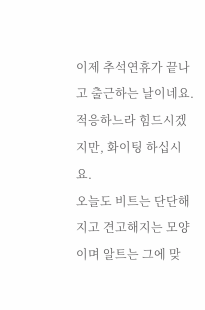이제 추석연휴가 끝나고 출근하는 날이네요.
적응하느라 힘드시겠지만, 화이팅 하십시요.
오늘도 비트는 단단해지고 견고해지는 모양이며 알트는 그에 맞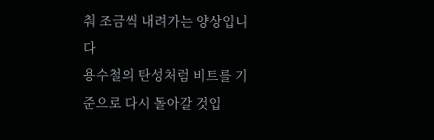춰 조금씩 내려가는 양상입니다
용수철의 탄성처럼 비트를 기준으로 다시 돌아갈 것입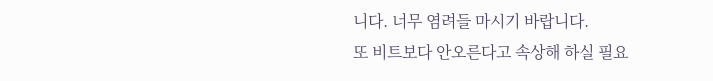니다. 너무 염려들 마시기 바랍니다.
또 비트보다 안오른다고 속상해 하실 필요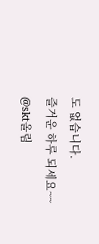도 없습니다.
즐거운 하루 되세요~~
@skt올림